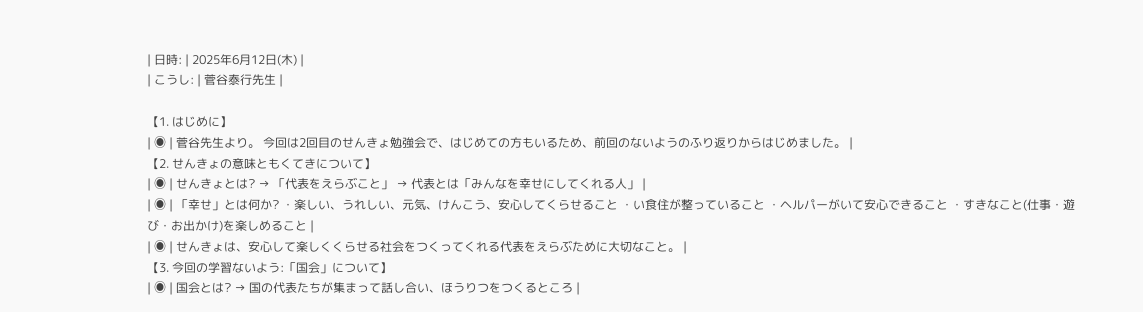| 日時: | 2025年6月12日(木) |
| こうし: | 菅谷泰行先生 |

【1. はじめに】
| ◉ | 菅谷先生より。 今回は2回目のせんきょ勉強会で、はじめての方もいるため、前回のないようのふり返りからはじめました。 |
【2. せんきょの意味ともくてきについて】
| ◉ | せんきょとは? → 「代表をえらぶこと」 → 代表とは「みんなを幸せにしてくれる人」 |
| ◉ | 「幸せ」とは何か? ・楽しい、うれしい、元気、けんこう、安心してくらせること ・い食住が整っていること ・ヘルパーがいて安心できること ・すきなこと(仕事・遊び・お出かけ)を楽しめること |
| ◉ | せんきょは、安心して楽しくくらせる社会をつくってくれる代表をえらぶために大切なこと。 |
【3. 今回の学習ないよう:「国会」について】
| ◉ | 国会とは? → 国の代表たちが集まって話し合い、ほうりつをつくるところ |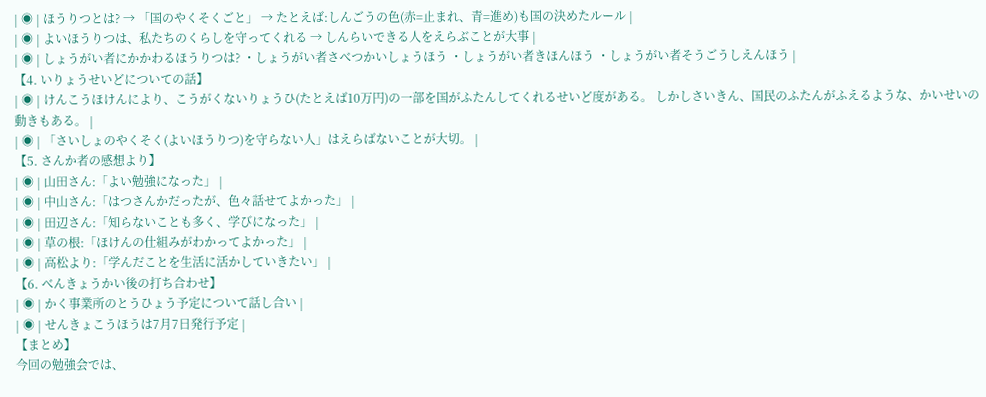| ◉ | ほうりつとは? → 「国のやくそくごと」 → たとえば:しんごうの色(赤=止まれ、青=進め)も国の決めたルール |
| ◉ | よいほうりつは、私たちのくらしを守ってくれる → しんらいできる人をえらぶことが大事 |
| ◉ | しょうがい者にかかわるほうりつは? ・しょうがい者さべつかいしょうほう ・しょうがい者きほんほう ・しょうがい者そうごうしえんほう |
【4. いりょうせいどについての話】
| ◉ | けんこうほけんにより、こうがくないりょうひ(たとえば10万円)の一部を国がふたんしてくれるせいど度がある。 しかしさいきん、国民のふたんがふえるような、かいせいの動きもある。 |
| ◉ | 「さいしょのやくそく(よいほうりつ)を守らない人」はえらばないことが大切。 |
【5. さんか者の感想より】
| ◉ | 山田さん:「よい勉強になった」 |
| ◉ | 中山さん:「はつさんかだったが、色々話せてよかった」 |
| ◉ | 田辺さん:「知らないことも多く、学びになった」 |
| ◉ | 草の根:「ほけんの仕組みがわかってよかった」 |
| ◉ | 高松より:「学んだことを生活に活かしていきたい」 |
【6. べんきょうかい後の打ち合わせ】
| ◉ | かく事業所のとうひょう予定について話し合い |
| ◉ | せんきょこうほうは7月7日発行予定 |
【まとめ】
今回の勉強会では、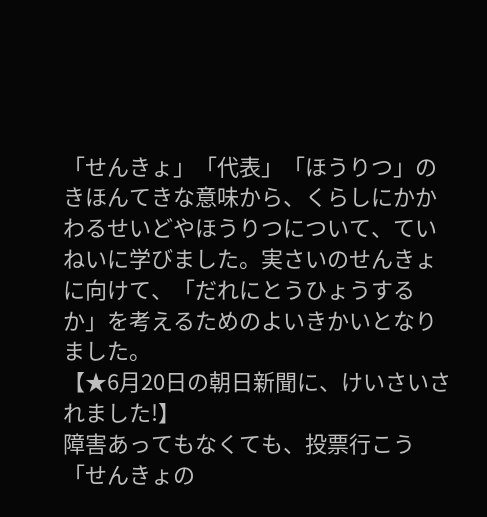「せんきょ」「代表」「ほうりつ」のきほんてきな意味から、くらしにかかわるせいどやほうりつについて、ていねいに学びました。実さいのせんきょに向けて、「だれにとうひょうするか」を考えるためのよいきかいとなりました。
【★6月20日の朝日新聞に、けいさいされました!】
障害あってもなくても、投票行こう「せんきょの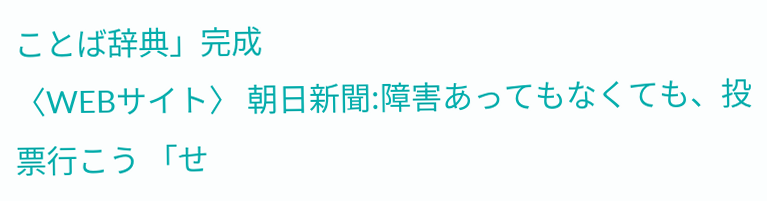ことば辞典」完成
〈WEBサイト〉 朝日新聞:障害あってもなくても、投票行こう 「せ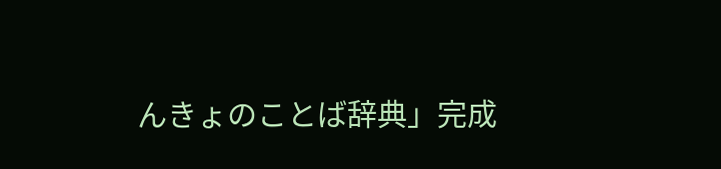んきょのことば辞典」完成